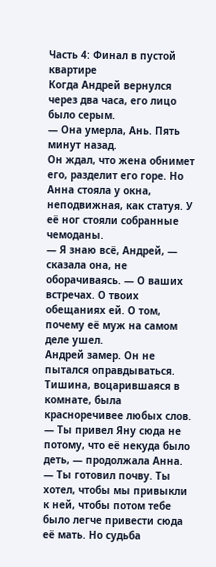Часть 4: Финал в пустой квартире
Когда Андрей вернулся через два часа, его лицо было серым.
— Она умерла, Ань. Пять минут назад.
Он ждал, что жена обнимет его, разделит его горе. Но Анна стояла у окна, неподвижная, как статуя. У её ног стояли собранные чемоданы.
— Я знаю всё, Андрей, — сказала она, не оборачиваясь. — О ваших встречах. О твоих обещаниях ей. О том, почему её муж на самом деле ушел.
Андрей замер. Он не пытался оправдываться. Тишина, воцарившаяся в комнате, была красноречивее любых слов.
— Ты привел Яну сюда не потому, что её некуда было деть, — продолжала Анна. — Ты готовил почву. Ты хотел, чтобы мы привыкли к ней, чтобы потом тебе было легче привести сюда её мать. Но судьба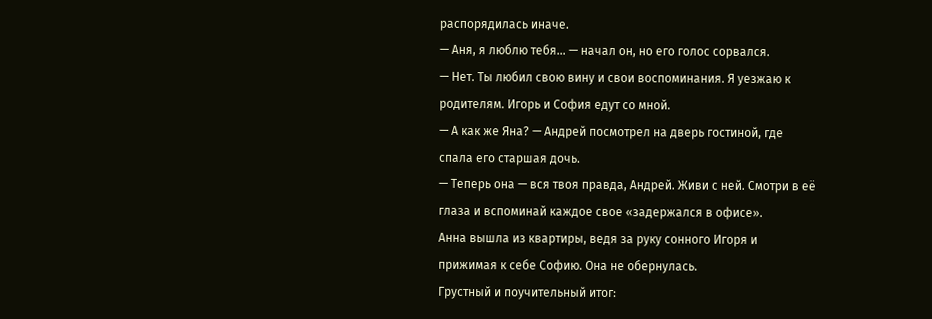распорядилась иначе.
— Аня, я люблю тебя… — начал он, но его голос сорвался.
— Нет. Ты любил свою вину и свои воспоминания. Я уезжаю к родителям. Игорь и София едут со мной.
— А как же Яна? — Андрей посмотрел на дверь гостиной, где спала его старшая дочь.
— Теперь она — вся твоя правда, Андрей. Живи с ней. Смотри в её глаза и вспоминай каждое свое «задержался в офисе».
Анна вышла из квартиры, ведя за руку сонного Игоря и прижимая к себе Софию. Она не обернулась.
Грустный и поучительный итог: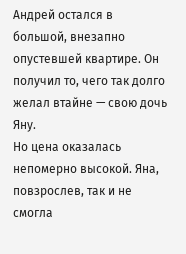Андрей остался в большой, внезапно опустевшей квартире. Он получил то, чего так долго желал втайне — свою дочь Яну.
Но цена оказалась непомерно высокой. Яна, повзрослев, так и не смогла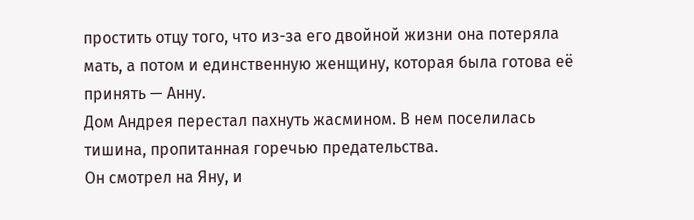простить отцу того, что из-за его двойной жизни она потеряла мать, а потом и единственную женщину, которая была готова её принять — Анну.
Дом Андрея перестал пахнуть жасмином. В нем поселилась тишина, пропитанная горечью предательства.
Он смотрел на Яну, и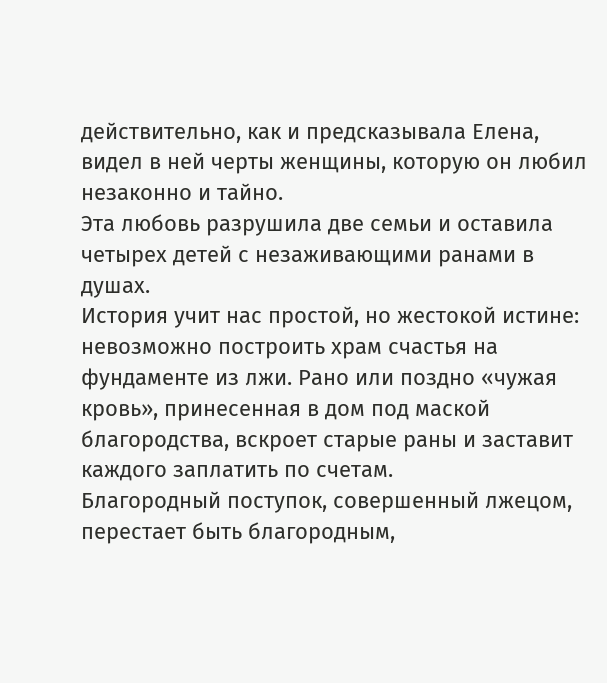действительно, как и предсказывала Елена, видел в ней черты женщины, которую он любил незаконно и тайно.
Эта любовь разрушила две семьи и оставила четырех детей с незаживающими ранами в душах.
История учит нас простой, но жестокой истине: невозможно построить храм счастья на фундаменте из лжи. Рано или поздно «чужая кровь», принесенная в дом под маской благородства, вскроет старые раны и заставит каждого заплатить по счетам.
Благородный поступок, совершенный лжецом, перестает быть благородным,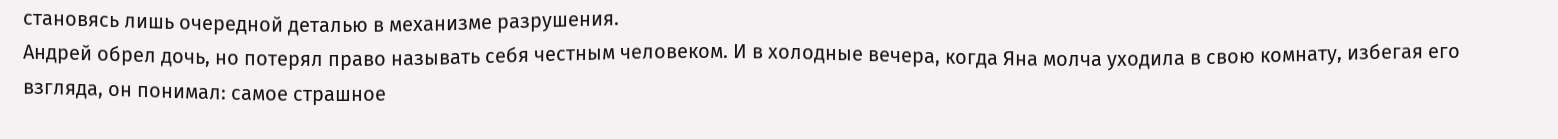становясь лишь очередной деталью в механизме разрушения.
Андрей обрел дочь, но потерял право называть себя честным человеком. И в холодные вечера, когда Яна молча уходила в свою комнату, избегая его взгляда, он понимал: самое страшное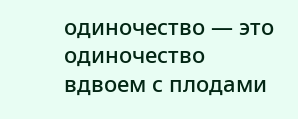одиночество — это одиночество вдвоем с плодами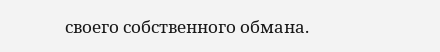своего собственного обмана.